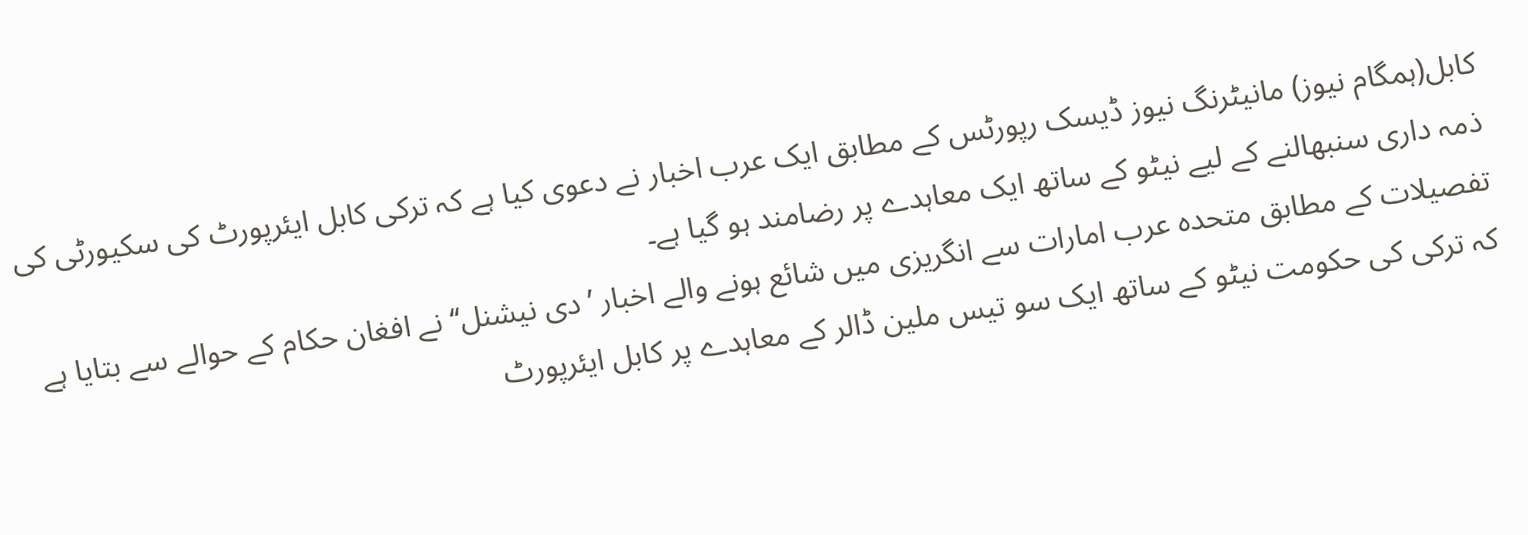کابل(ہمگام نیوز) مانیٹرنگ نیوز ڈیسک رپورٹس کے مطابق ایک عرب اخبار نے دعوی کیا ہے کہ ترکی کابل ایئرپورٹ کی سکیورٹی کی ذمہ داری سنبھالنے کے لیے نیٹو کے ساتھ ایک معاہدے پر رضامند ہو گیا ہے۔
تفصیلات کے مطابق متحدہ عرب امارات سے انگریزی میں شائع ہونے والے اخبار ’دی نیشنل‘‘ نے افغان حکام کے حوالے سے بتایا ہے کہ ترکی کی حکومت نیٹو کے ساتھ ایک سو تیس ملین ڈالر کے معاہدے پر کابل ایئرپورٹ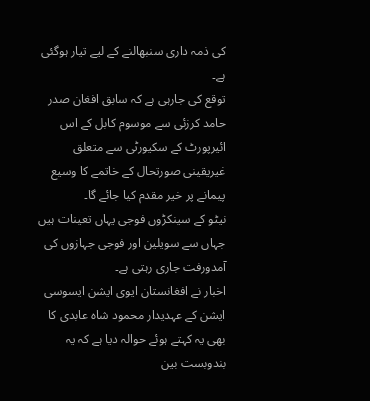کی ذمہ داری سنبھالنے کے لیے تیار ہوگئی ہے۔
توقع کی جارہی ہے کہ سابق افغان صدر حامد کرزئی سے موسوم کابل کے اس ائیرپورٹ کے سکیورٹی سے متعلق غیریقینی صورتحال کے خاتمے کا وسیع پیمانے پر خیر مقدم کیا جائے گا۔
نیٹو کے سینکڑوں فوجی یہاں تعینات ہیں جہاں سے سویلین اور فوجی جہازوں کی آمدورفت جاری رہتی ہے۔
اخبار نے افغانستان ایوی ایشن ایسوسی ایشن کے عہدیدار محمود شاہ عابدی کا بھی یہ کہتے ہوئے حوالہ دیا ہے کہ یہ بندوبست بین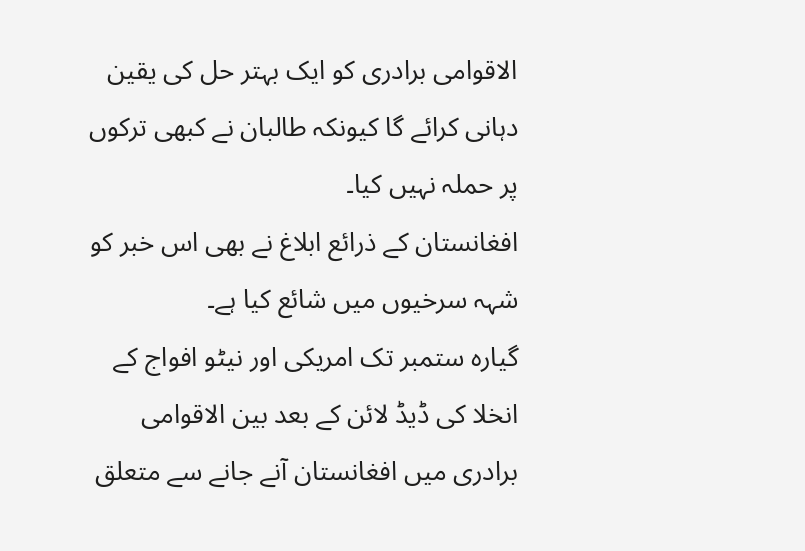الاقوامی برادری کو ایک بہتر حل کی یقین دہانی کرائے گا کیونکہ طالبان نے کبھی ترکوں پر حملہ نہیں کیا۔
افغانستان کے ذرائع ابلاغ نے بھی اس خبر کو شہہ سرخیوں میں شائع کیا ہے۔
گیارہ ستمبر تک امریکی اور نیٹو افواج کے انخلا کی ڈیڈ لائن کے بعد بین الاقوامی برادری میں افغانستان آنے جانے سے متعلق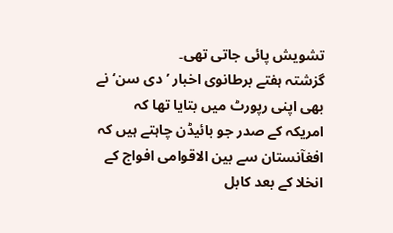تشویش پائی جاتی تھی۔
گزشتہ ہفتے برطانوی اخبار ’ دی سن‘ نے بھی اپنی رپورٹ میں بتایا تھا کہ امریکہ کے صدر جو بائیڈن چاہتے ہیں کہ افغآنستان سے بین الاقوامی افواج کے انخلا کے بعد کابل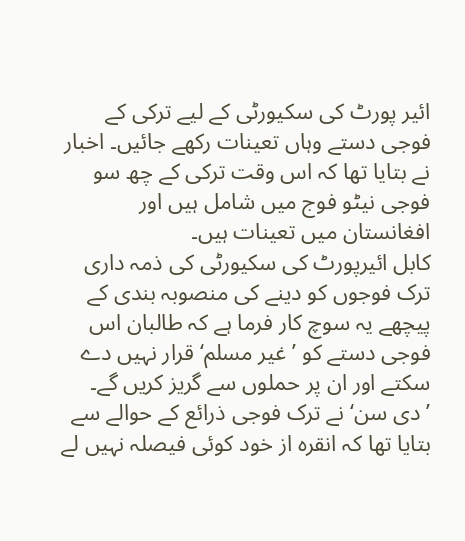ائیر پورٹ کی سکیورٹی کے لیے ترکی کے فوجی دستے وہاں تعینات رکھے جائیں۔ اخبار نے بتایا تھا کہ اس وقت ترکی کے چھ سو فوجی نیٹو فوج میں شامل ہیں اور افغانستان میں تعینات ہیں۔
کابل ائیرپورٹ کی سکیورٹی کی ذمہ داری ترک فوجوں کو دینے کی منصوبہ بندی کے پیچھے یہ سوچ کار فرما ہے کہ طالبان اس فوجی دستے کو ’غیر مسلم‘ قرار نہیں دے سکتے اور ان پر حملوں سے گریز کریں گے۔
’دی سن‘ نے ترک فوجی ذرائع کے حوالے سے بتایا تھا کہ انقرہ از خود کوئی فیصلہ نہیں لے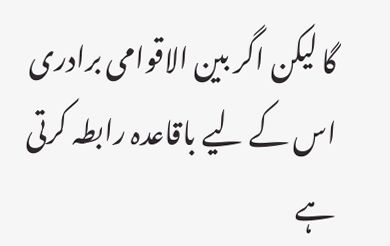گا لیکن اگر بین الاقوامی برادری اس کے لیے باقاعدہ رابطہ کرتی ہے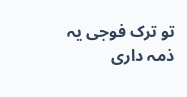تو ترک فوجی یہ ذمہ داری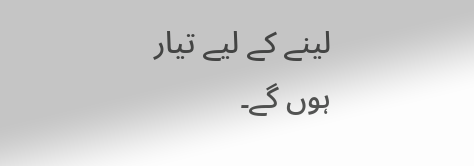لینے کے لیے تیار ہوں گے۔